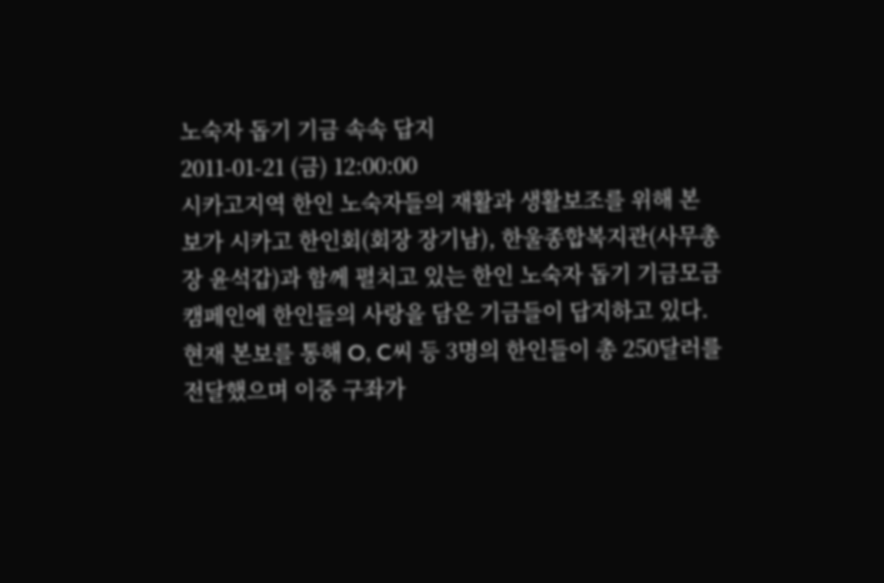노숙자 돕기 기금 속속 답지
2011-01-21 (금) 12:00:00
시카고지역 한인 노숙자들의 재활과 생활보조를 위해 본보가 시카고 한인회(회장 장기남), 한울종합복지관(사무총장 윤석갑)과 함께 펼치고 있는 한인 노숙자 돕기 기금모금 캠페인에 한인들의 사랑을 담은 기금들이 답지하고 있다.
현재 본보를 통해 O, C씨 등 3명의 한인들이 총 250달러를 전달했으며 이중 구좌가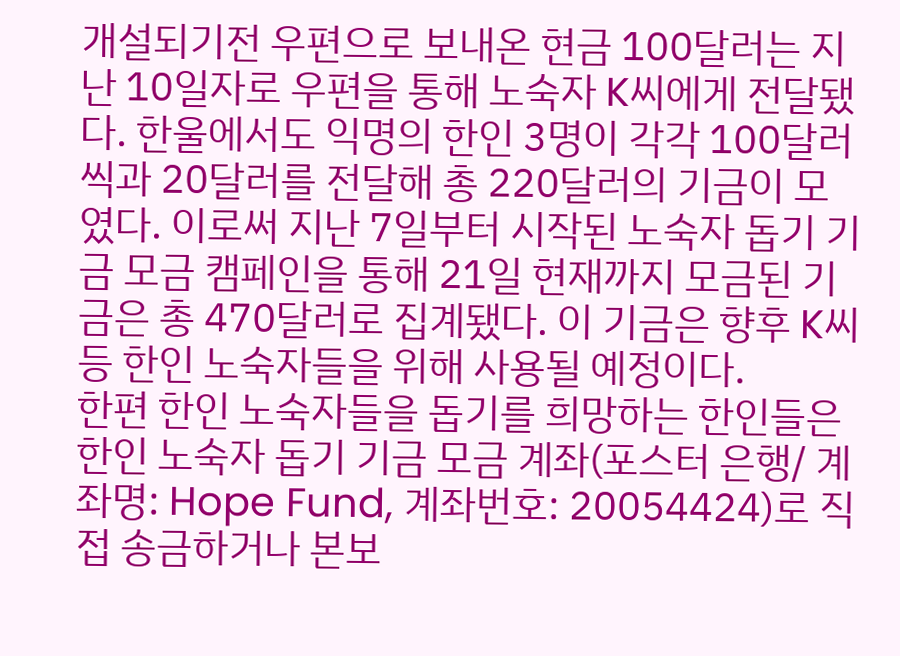개설되기전 우편으로 보내온 현금 100달러는 지난 10일자로 우편을 통해 노숙자 K씨에게 전달됐다. 한울에서도 익명의 한인 3명이 각각 100달러씩과 20달러를 전달해 총 220달러의 기금이 모였다. 이로써 지난 7일부터 시작된 노숙자 돕기 기금 모금 캠페인을 통해 21일 현재까지 모금된 기금은 총 470달러로 집계됐다. 이 기금은 향후 K씨 등 한인 노숙자들을 위해 사용될 예정이다.
한편 한인 노숙자들을 돕기를 희망하는 한인들은 한인 노숙자 돕기 기금 모금 계좌(포스터 은행/ 계좌명: Hope Fund, 계좌번호: 20054424)로 직접 송금하거나 본보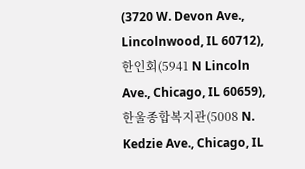(3720 W. Devon Ave., Lincolnwood, IL 60712), 한인회(5941 N Lincoln Ave., Chicago, IL 60659), 한울종합복지관(5008 N. Kedzie Ave., Chicago, IL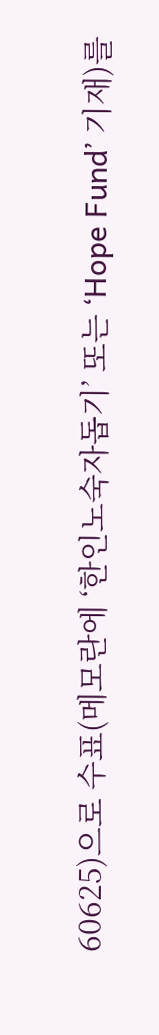60625)으로 수표(메모란에 ‘한인노숙자돕기’ 또는 ‘Hope Fund’ 기재)를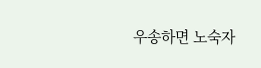우송하면 노숙자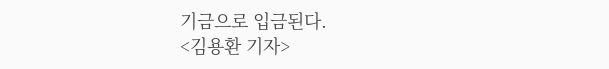기금으로 입금된다.
<김용환 기자>